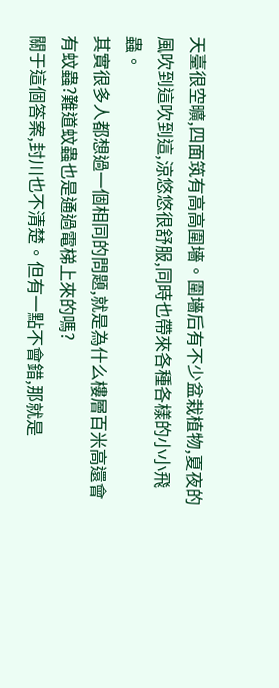天臺很空曠,四面筑有高高圍墻。圍墻后有不少盆栽植物,夏夜的風吹到這吹到這,涼悠悠很舒服,同時也帶來各種各樣的小小飛蟲。
其實很多人都想過一個相同的問題,就是為什么樓層百米高還會有蚊蟲?難道蚊蟲也是通過電梯上來的嗎?
關于這個答案,封川也不清楚。但有一點不會錯,那就是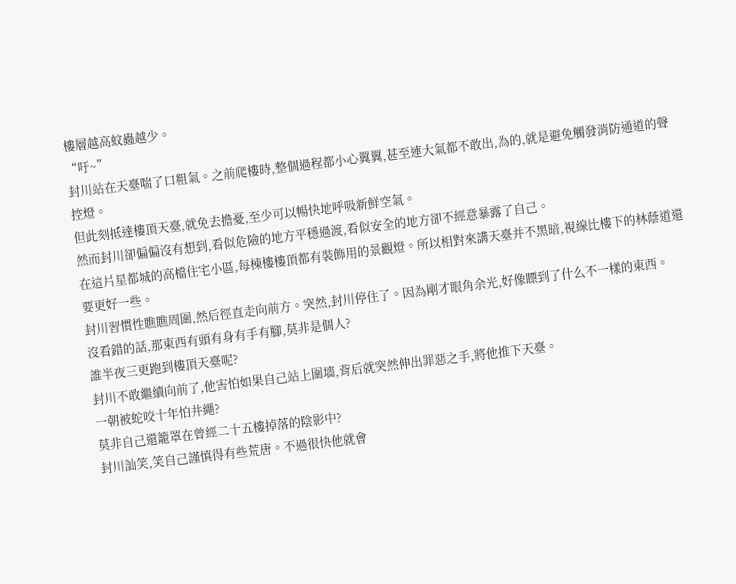樓層越高蚊蟲越少。
“吁~”
封川站在天臺喘了口粗氣。之前爬樓時,整個過程都小心翼翼,甚至連大氣都不敢出,為的,就是避免觸發消防通道的聲控燈。
但此刻抵達樓頂天臺,就免去擔憂,至少可以暢快地呼吸新鮮空氣。
然而封川卻偏偏沒有想到,看似危險的地方平穩過渡,看似安全的地方卻不經意暴露了自己。
在這片星都城的高檔住宅小區,每棟樓樓頂都有裝飾用的景觀燈。所以相對來講天臺并不黑暗,視線比樓下的林蔭道還要更好一些。
封川習慣性瞧瞧周圍,然后徑直走向前方。突然,封川停住了。因為剛才眼角余光,好像瞟到了什么不一樣的東西。
沒看錯的話,那東西有頭有身有手有腳,莫非是個人?
誰半夜三更跑到樓頂天臺呢?
封川不敢繼續向前了,他害怕如果自己站上圍墻,背后就突然伸出罪惡之手,將他推下天臺。
一朝被蛇咬十年怕井繩?
莫非自己還籠罩在曾經二十五樓掉落的陰影中?
封川訕笑,笑自己謹慎得有些荒唐。不過很快他就會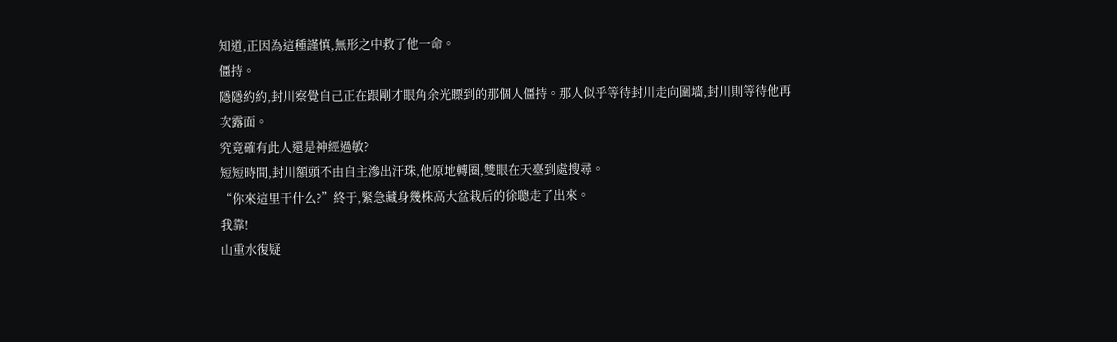知道,正因為這種謹慎,無形之中救了他一命。
僵持。
隱隱約約,封川察覺自己正在跟剛才眼角余光瞟到的那個人僵持。那人似乎等待封川走向圍墻,封川則等待他再次露面。
究竟確有此人還是神經過敏?
短短時間,封川額頭不由自主滲出汗珠,他原地轉圈,雙眼在天臺到處搜尋。
“你來這里干什么?”終于,緊急藏身幾株高大盆栽后的徐聰走了出來。
我靠!
山重水復疑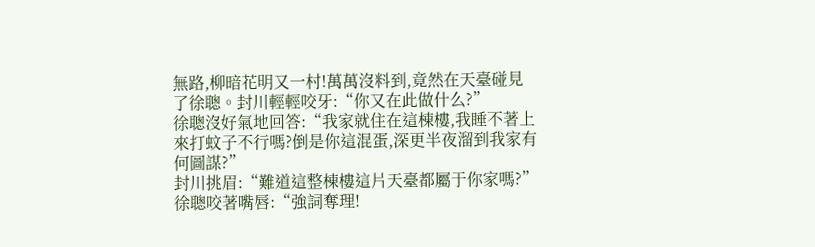無路,柳暗花明又一村!萬萬沒料到,竟然在天臺碰見了徐聰。封川輕輕咬牙:“你又在此做什么?”
徐聰沒好氣地回答:“我家就住在這棟樓,我睡不著上來打蚊子不行嗎?倒是你這混蛋,深更半夜溜到我家有何圖謀?”
封川挑眉:“難道這整棟樓這片天臺都屬于你家嗎?”
徐聰咬著嘴唇:“強詞奪理!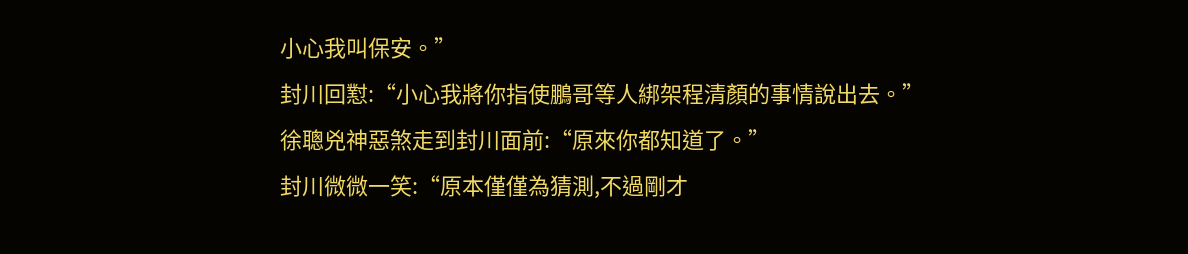小心我叫保安。”
封川回懟:“小心我將你指使鵬哥等人綁架程清顏的事情說出去。”
徐聰兇神惡煞走到封川面前:“原來你都知道了。”
封川微微一笑:“原本僅僅為猜測,不過剛才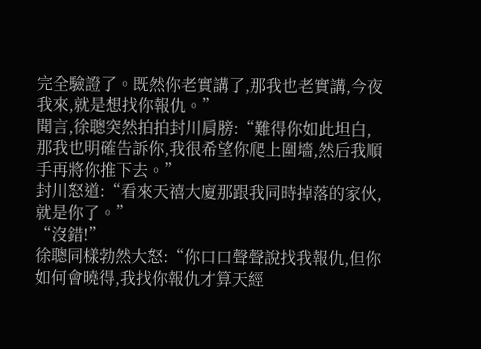完全驗證了。既然你老實講了,那我也老實講,今夜我來,就是想找你報仇。”
聞言,徐聰突然拍拍封川肩膀:“難得你如此坦白,那我也明確告訴你,我很希望你爬上圍墻,然后我順手再將你推下去。”
封川怒道:“看來天禧大廈那跟我同時掉落的家伙,就是你了。”
“沒錯!”
徐聰同樣勃然大怒:“你口口聲聲說找我報仇,但你如何會曉得,我找你報仇才算天經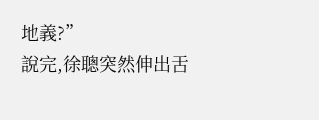地義?”
說完,徐聰突然伸出舌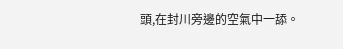頭,在封川旁邊的空氣中一舔。